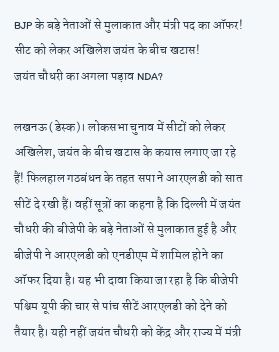BJP के बड़े नेताओं से मुलाकात और मंत्री पद का ऑफर!
सीट को लेकर अखिलेश जयंत के बीच खटास!
जयंत चौधरी का अगला पड़ाव NDA?

लखनऊ (डेस्क)। लोकसभा चुनाव में सीटों को लेकर अखिलेश, जयंत के बीच खटास के कयास लगाए जा रहे हैं! फिलहाल गठबंधन के तहत सपा ने आरएलडी को सात सीटें दे रखी हैं। वहीं सूत्रों का कहना है कि दिल्ली में जयंत चौधरी की बीजेपी के बड़े नेताओं से मुलाकात हुई है और बीजेपी ने आरएलडी को एनडीएम में शामिल होने का ऑफर दिया है। यह भी दावा किया जा रहा है कि बीजेपी पश्चिम यूपी की चार से पांच सीटें आरएलडी को देने को तैयार है। यही नहीं जयंत चौधरी को केंद्र और राज्य में मंत्री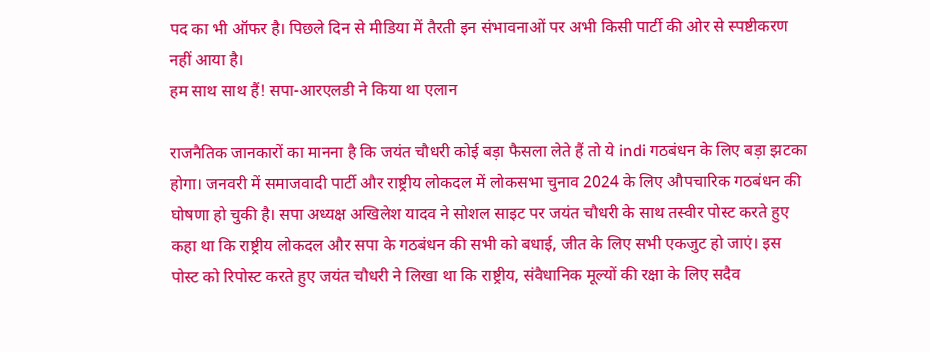पद का भी ऑफर है। पिछले दिन से मीडिया में तैरती इन संभावनाओं पर अभी किसी पार्टी की ओर से स्पष्टीकरण नहीं आया है।
हम साथ साथ हैं! सपा-आरएलडी ने किया था एलान

राजनैतिक जानकारों का मानना है कि जयंत चौधरी कोई बड़ा फैसला लेते हैं तो ये indi गठबंधन के लिए बड़ा झटका होगा। जनवरी में समाजवादी पार्टी और राष्ट्रीय लोकदल में लोकसभा चुनाव 2024 के लिए औपचारिक गठबंधन की घोषणा हो चुकी है। सपा अध्यक्ष अखिलेश यादव ने सोशल साइट पर जयंत चौधरी के साथ तस्वीर पोस्ट करते हुए कहा था कि राष्ट्रीय लोकदल और सपा के गठबंधन की सभी को बधाई, जीत के लिए सभी एकजुट हो जाएं। इस पोस्ट को रिपोस्ट करते हुए जयंत चौधरी ने लिखा था कि राष्ट्रीय, संवैधानिक मूल्यों की रक्षा के लिए सदैव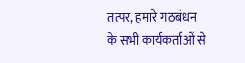तत्पर, हमारे गठबंधन के सभी कार्यकर्ताओं से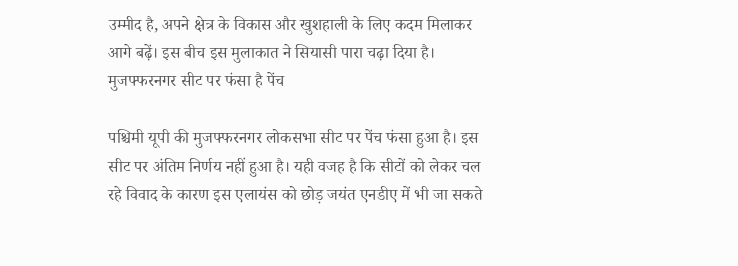उम्मीद है, अपने क्षेत्र के विकास और खुशहाली के लिए कदम मिलाकर आगे बढ़ें। इस बीच इस मुलाकात ने सियासी पारा चढ़ा दिया है।
मुजफ्फरनगर सीट पर फंसा है पेंच

पश्चिमी यूपी की मुजफ्फरनगर लोकसभा सीट पर पेंच फंसा हुआ है। इस सीट पर अंतिम निर्णय नहीं हुआ है। यही वजह है कि सीटों को लेकर चल रहे विवाद के कारण इस एलायंस को छोड़ जयंत एनडीए में भी जा सकते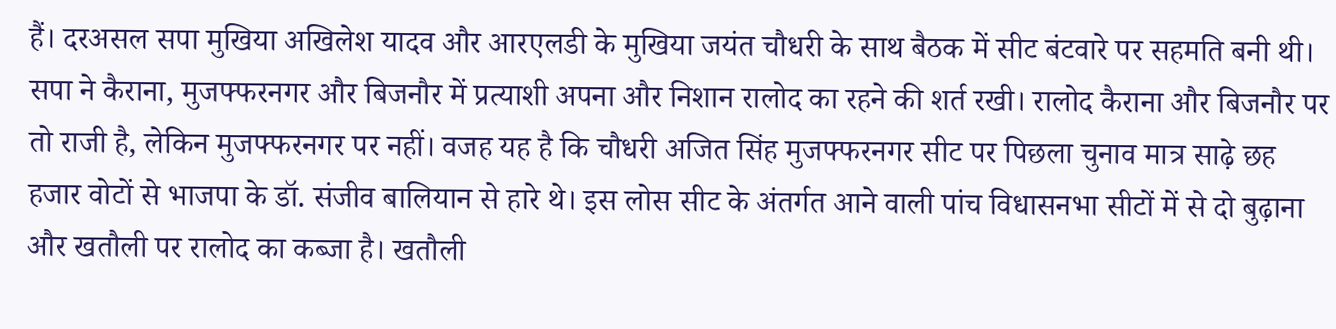हैं। दरअसल सपा मुखिया अखिलेश यादव और आरएलडी के मुखिया जयंत चौधरी के साथ बैठक में सीट बंटवारे पर सहमति बनी थी। सपा ने कैराना, मुजफ्फरनगर और बिजनौर में प्रत्याशी अपना और निशान रालोद का रहने की शर्त रखी। रालोद कैराना और बिजनौर पर तो राजी है, लेकिन मुजफ्फरनगर पर नहीं। वजह यह है कि चौधरी अजित सिंह मुजफ्फरनगर सीट पर पिछला चुनाव मात्र साढ़े छह हजार वोटों से भाजपा के डॉ. संजीव बालियान से हारे थे। इस लोस सीट के अंतर्गत आने वाली पांच विधासनभा सीटों में से दो बुढ़ाना और खतौली पर रालोद का कब्जा है। खतौली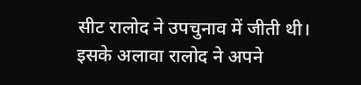सीट रालोद ने उपचुनाव में जीती थी। इसके अलावा रालोद ने अपने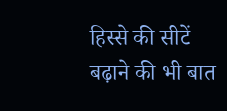हिस्से की सीटें बढ़ाने की भी बात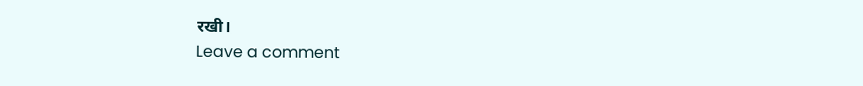रखी।
Leave a comment